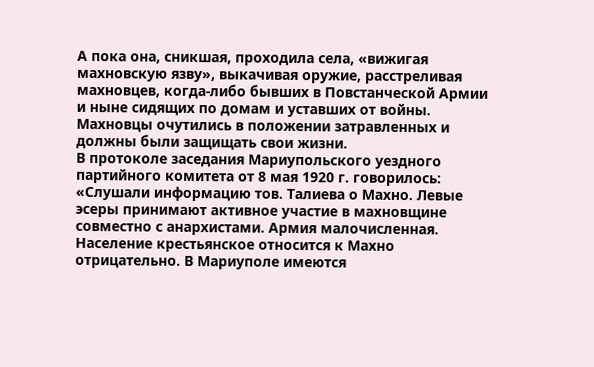А пока она, сникшая, проходила села, «вижигая махновскую язву», выкачивая оружие, расстреливая махновцев, когда-либо бывших в Повстанческой Армии и ныне сидящих по домам и уставших от войны. Махновцы очутились в положении затравленных и должны были защищать свои жизни.
В протоколе заседания Мариупольского уездного партийного комитета от 8 мая 1920 г. говорилось:
«Слушали информацию тов. Талиева о Махно. Левые эсеры принимают активное участие в махновщине совместно с анархистами. Армия малочисленная. Население крестьянское относится к Махно отрицательно. В Мариуполе имеются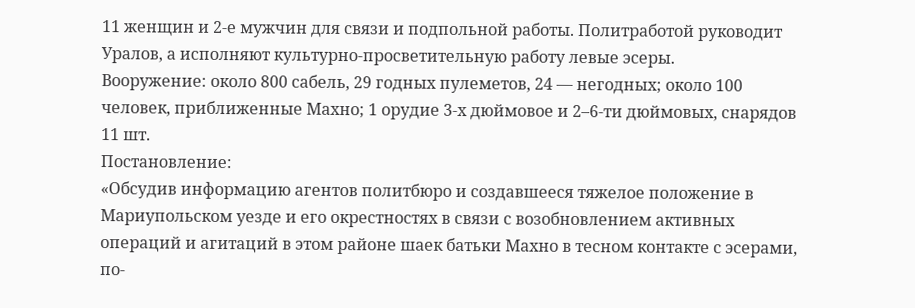11 женщин и 2-е мужчин для связи и подпольной работы. Политработой руководит Уралов, а исполняют культурно-просветительную работу левые эсеры.
Вооружение: около 800 сабель, 29 годных пулеметов, 24 — негодных; около 100 человек, приближенные Махно; 1 орудие 3-х дюймовое и 2–6-ти дюймовых, снарядов 11 шт.
Постановление:
«Обсудив информацию агентов политбюро и создавшееся тяжелое положение в Мариупольском уезде и его окрестностях в связи с возобновлением активных операций и агитаций в этом районе шаек батьки Махно в тесном контакте с эсерами, по-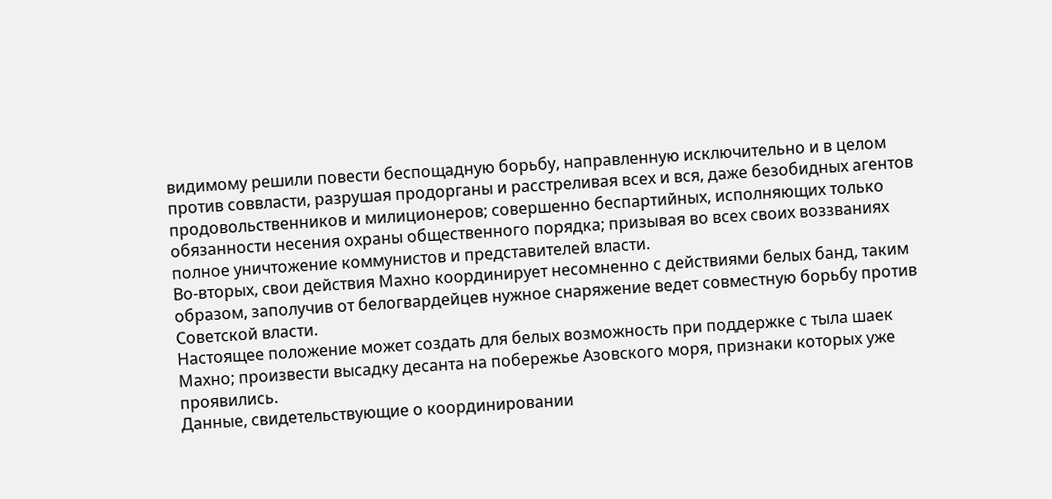видимому решили повести беспощадную борьбу, направленную исключительно и в целом против соввласти, разрушая продорганы и расстреливая всех и вся, даже безобидных агентов продовольственников и милиционеров; совершенно беспартийных, исполняющих только обязанности несения охраны общественного порядка; призывая во всех своих воззваниях полное уничтожение коммунистов и представителей власти.
Во-вторых, свои действия Махно координирует несомненно с действиями белых банд, таким образом, заполучив от белогвардейцев нужное снаряжение ведет совместную борьбу против Советской власти.
Настоящее положение может создать для белых возможность при поддержке с тыла шаек Махно; произвести высадку десанта на побережье Азовского моря, признаки которых уже проявились.
Данные, свидетельствующие о координировании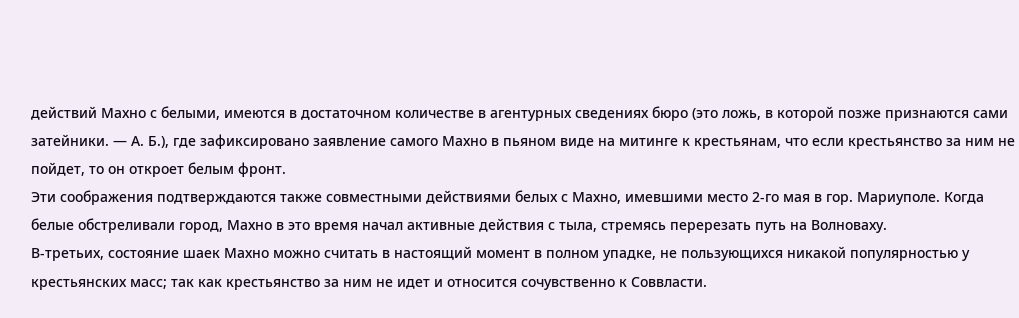действий Махно с белыми, имеются в достаточном количестве в агентурных сведениях бюро (это ложь, в которой позже признаются сами затейники. — А. Б.), где зафиксировано заявление самого Махно в пьяном виде на митинге к крестьянам, что если крестьянство за ним не пойдет, то он откроет белым фронт.
Эти соображения подтверждаются также совместными действиями белых с Махно, имевшими место 2-го мая в гор. Мариуполе. Когда белые обстреливали город, Махно в это время начал активные действия с тыла, стремясь перерезать путь на Волноваху.
В-третьих, состояние шаек Махно можно считать в настоящий момент в полном упадке, не пользующихся никакой популярностью у крестьянских масс; так как крестьянство за ним не идет и относится сочувственно к Соввласти.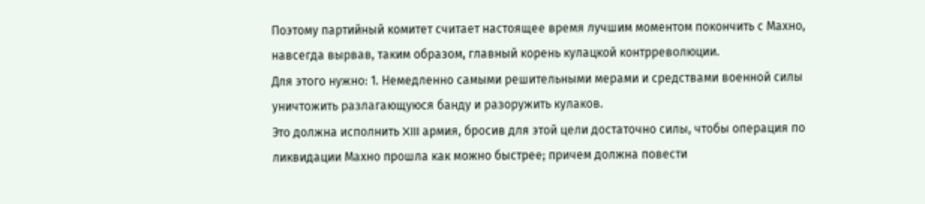Поэтому партийный комитет считает настоящее время лучшим моментом покончить с Махно, навсегда вырвав, таким образом, главный корень кулацкой контрреволюции.
Для этого нужно: 1. Немедленно самыми решительными мерами и средствами военной силы уничтожить разлагающуюся банду и разоружить кулаков.
Это должна исполнить XIII армия, бросив для этой цели достаточно силы, чтобы операция по ликвидации Махно прошла как можно быстрее; причем должна повести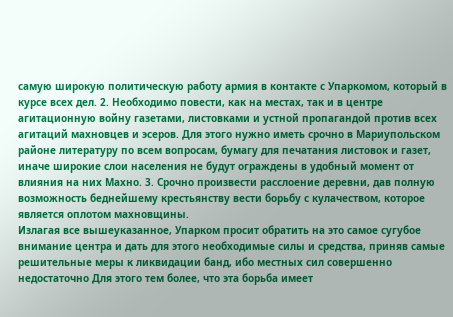самую широкую политическую работу армия в контакте с Упаркомом, который в курсе всех дел. 2. Необходимо повести, как на местах, так и в центре агитационную войну газетами, листовками и устной пропагандой против всех агитаций махновцев и эсеров. Для этого нужно иметь срочно в Мариупольском районе литературу по всем вопросам, бумагу для печатания листовок и газет, иначе широкие слои населения не будут ограждены в удобный момент от влияния на них Махно. 3. Срочно произвести расслоение деревни, дав полную возможность беднейшему крестьянству вести борьбу с кулачеством, которое является оплотом махновщины.
Излагая все вышеуказанное, Упарком просит обратить на это самое сугубое внимание центра и дать для этого необходимые силы и средства, приняв самые решительные меры к ликвидации банд, ибо местных сил совершенно недостаточно Для этого тем более, что эта борьба имеет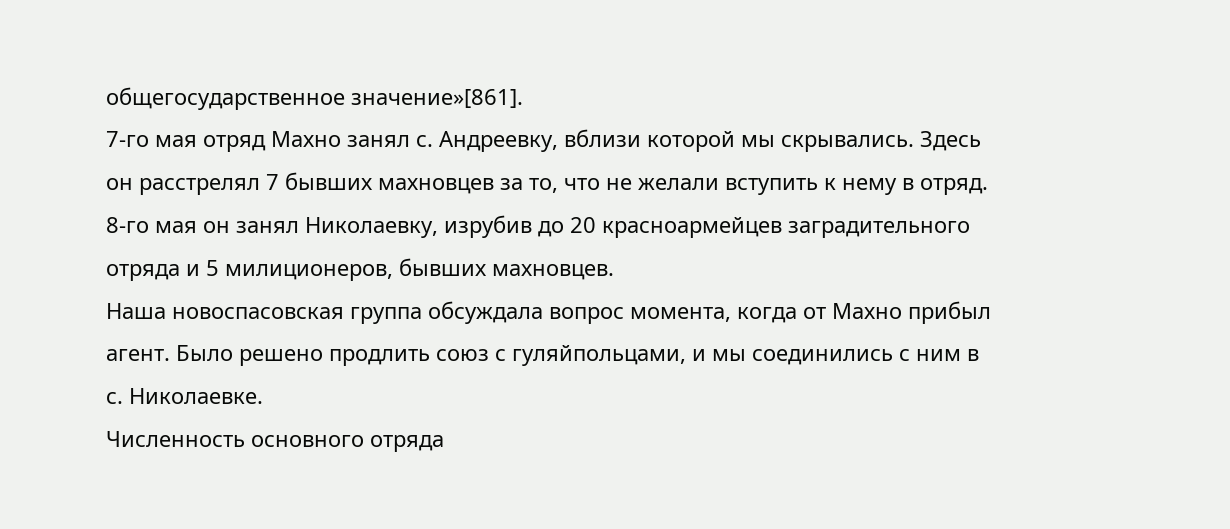общегосударственное значение»[861].
7-го мая отряд Махно занял с. Андреевку, вблизи которой мы скрывались. Здесь он расстрелял 7 бывших махновцев за то, что не желали вступить к нему в отряд. 8-го мая он занял Николаевку, изрубив до 20 красноармейцев заградительного отряда и 5 милиционеров, бывших махновцев.
Наша новоспасовская группа обсуждала вопрос момента, когда от Махно прибыл агент. Было решено продлить союз с гуляйпольцами, и мы соединились с ним в с. Николаевке.
Численность основного отряда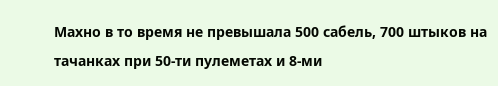Махно в то время не превышала 500 сабель, 700 штыков на тачанках при 50-ти пулеметах и 8-ми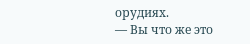орудиях.
— Вы что же это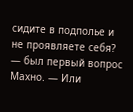сидите в подполье и не проявляете себя? — был первый вопрос Махно. — Или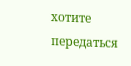хотите передаться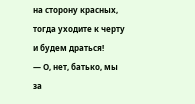на сторону красных, тогда уходите к черту и будем драться!
— О, нет, батько, мы за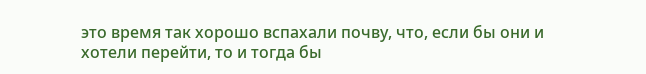это время так хорошо вспахали почву, что, если бы они и хотели перейти, то и тогда бы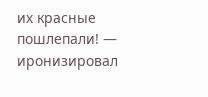их красные пошлепали! — иронизировал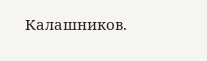Калашников.